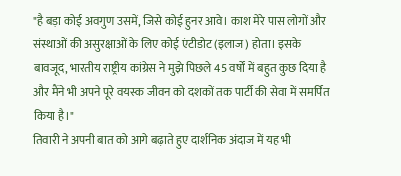"है बड़ा कोई अवगुण उसमें, जिसे कोई हुनर आवे। काश मेरे पास लोगों और संस्थाओं की असुरक्षाओं के लिए कोई एंटीडोट (इलाज) होता। इसके बावजूद, भारतीय राष्ट्रीय कांग्रेस ने मुझे पिछले 45 वर्षों में बहुत कुछ दिया है और मैंने भी अपने पूरे वयस्क जीवन को दशकों तक पार्टी की सेवा में समर्पित किया है।"
तिवारी ने अपनी बात को आगे बढ़ाते हुए दार्शनिक अंदाज में यह भी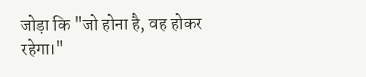जोड़ा कि "जो होना है, वह होकर रहेगा।"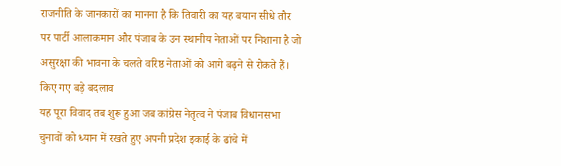राजनीति के जानकारों का मानना है कि तिवारी का यह बयान सीधे तौर पर पार्टी आलाकमान और पंजाब के उन स्थानीय नेताओं पर निशाना है जो असुरक्षा की भावना के चलते वरिष्ठ नेताओं को आगे बढ़ने से रोकते हैं।
किए गए बड़े बदलाव
यह पूरा विवाद तब शुरू हुआ जब कांग्रेस नेतृत्व ने पंजाब विधानसभा चुनावों को ध्यान में रखते हुए अपनी प्रदेश इकाई के ढांचे में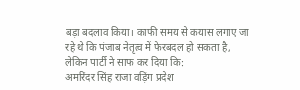बड़ा बदलाव किया। काफी समय से कयास लगाए जा रहे थे कि पंजाब नेतृत्व में फेरबदल हो सकता है, लेकिन पार्टी ने साफ कर दिया कि:
अमरिंदर सिंह राजा वड़िंग प्रदेश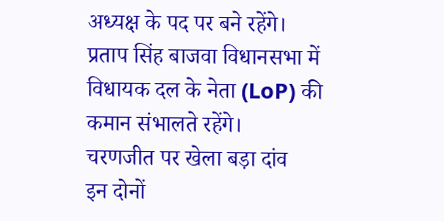अध्यक्ष के पद पर बने रहेंगे।
प्रताप सिंह बाजवा विधानसभा में विधायक दल के नेता (LoP) की कमान संभालते रहेंगे।
चरणजीत पर खेला बड़ा दांव
इन दोनों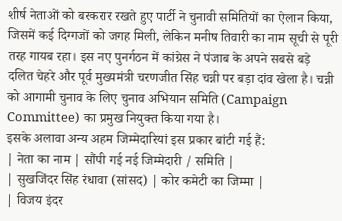शीर्ष नेताओं को बरकरार रखते हुए पार्टी ने चुनावी समितियों का ऐलान किया, जिसमें कई दिग्गजों को जगह मिली, लेकिन मनीष तिवारी का नाम सूची से पूरी तरह गायब रहा। इस नए पुनर्गठन में कांग्रेस ने पंजाब के अपने सबसे बड़े दलित चेहरे और पूर्व मुख्यमंत्री चरणजीत सिंह चन्नी पर बड़ा दांव खेला है। चन्नी को आगामी चुनाव के लिए चुनाव अभियान समिति (Campaign Committee) का प्रमुख नियुक्त किया गया है।
इसके अलावा अन्य अहम जिम्मेदारियां इस प्रकार बांटी गई हैं:
| नेता का नाम | सौंपी गई नई जिम्मेदारी / समिति |
| सुखजिंदर सिंह रंधावा (सांसद) | कोर कमेटी का जिम्मा |
| विजय इंदर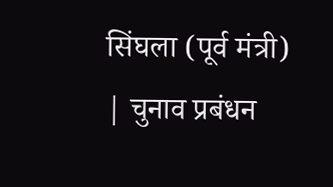सिंघला (पूर्व मंत्री) | चुनाव प्रबंधन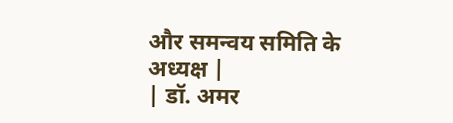और समन्वय समिति के अध्यक्ष |
| डॉ. अमर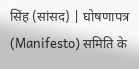सिंह (सांसद) | घोषणापत्र (Manifesto) समिति के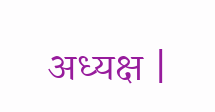अध्यक्ष |